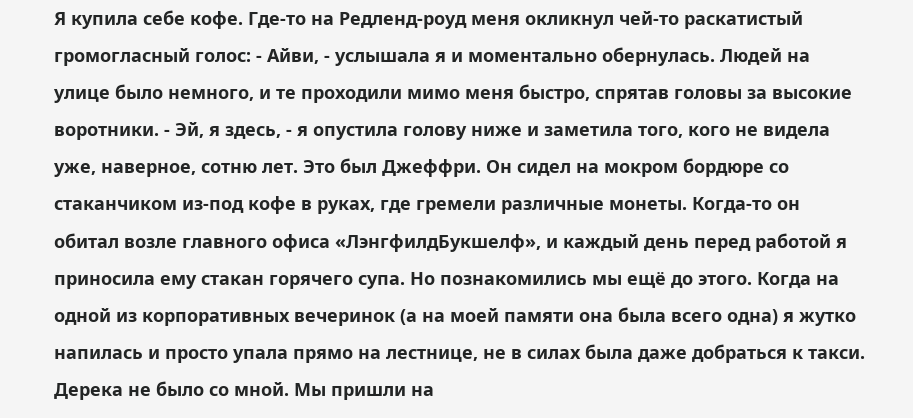Я купила себе кофе. Где-то на Редленд-роуд меня окликнул чей-то раскатистый громогласный голос: - Айви, - услышала я и моментально обернулась. Людей на улице было немного, и те проходили мимо меня быстро, спрятав головы за высокие воротники. - Эй, я здесь, - я опустила голову ниже и заметила того, кого не видела уже, наверное, сотню лет. Это был Джеффри. Он сидел на мокром бордюре со стаканчиком из-под кофе в руках, где гремели различные монеты. Когда-то он обитал возле главного офиса «ЛэнгфилдБукшелф», и каждый день перед работой я приносила ему стакан горячего супа. Но познакомились мы ещё до этого. Когда на одной из корпоративных вечеринок (а на моей памяти она была всего одна) я жутко напилась и просто упала прямо на лестнице, не в силах была даже добраться к такси. Дерека не было со мной. Мы пришли на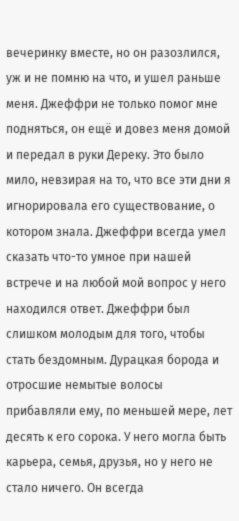вечеринку вместе, но он разозлился, уж и не помню на что, и ушел раньше меня. Джеффри не только помог мне подняться, он ещё и довез меня домой и передал в руки Дереку. Это было мило, невзирая на то, что все эти дни я игнорировала его существование, о котором знала. Джеффри всегда умел сказать что-то умное при нашей встрече и на любой мой вопрос у него находился ответ. Джеффри был слишком молодым для того, чтобы стать бездомным. Дурацкая борода и отросшие немытые волосы прибавляли ему, по меньшей мере, лет десять к его сорока. У него могла быть карьера, семья, друзья, но у него не стало ничего. Он всегда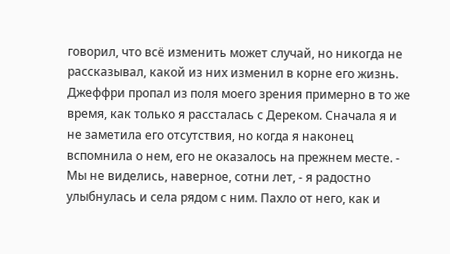говорил, что всё изменить может случай, но никогда не рассказывал, какой из них изменил в корне его жизнь. Джеффри пропал из поля моего зрения примерно в то же время, как только я рассталась с Дереком. Сначала я и не заметила его отсутствия, но когда я наконец вспомнила о нем, его не оказалось на прежнем месте. - Мы не виделись, наверное, сотни лет, - я радостно улыбнулась и села рядом с ним. Пахло от него, как и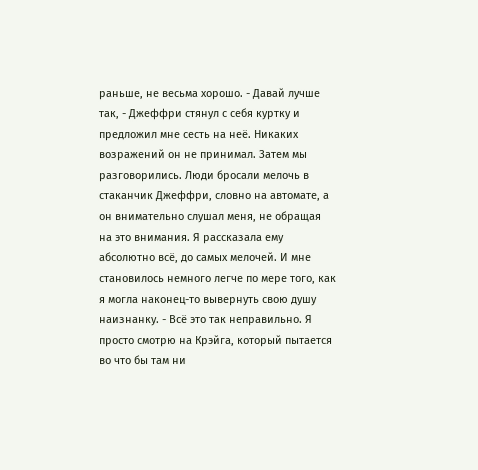раньше, не весьма хорошо. - Давай лучше так, - Джеффри стянул с себя куртку и предложил мне сесть на неё. Никаких возражений он не принимал. Затем мы разговорились. Люди бросали мелочь в стаканчик Джеффри, словно на автомате, а он внимательно слушал меня, не обращая на это внимания. Я рассказала ему абсолютно всё, до самых мелочей. И мне становилось немного легче по мере того, как я могла наконец-то вывернуть свою душу наизнанку. - Всё это так неправильно. Я просто смотрю на Крэйга, который пытается во что бы там ни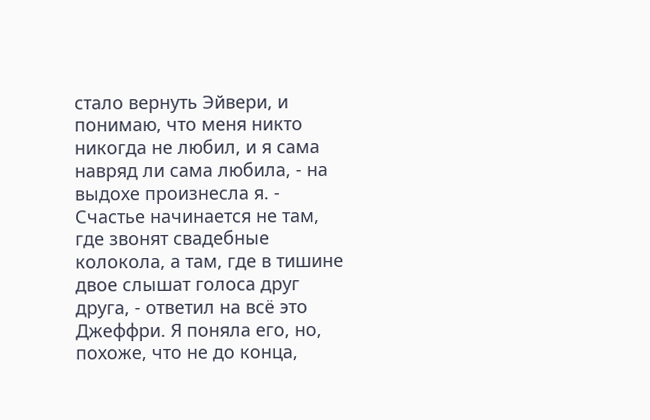стало вернуть Эйвери, и понимаю, что меня никто никогда не любил, и я сама навряд ли сама любила, - на выдохе произнесла я. - Счастье начинается не там, где звонят свадебные колокола, а там, где в тишине двое слышат голоса друг друга, - ответил на всё это Джеффри. Я поняла его, но, похоже, что не до конца,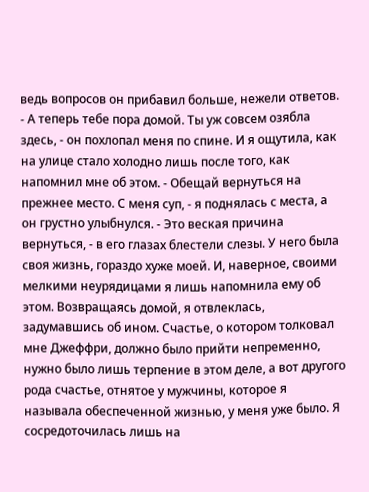ведь вопросов он прибавил больше, нежели ответов. - А теперь тебе пора домой. Ты уж совсем озябла здесь, - он похлопал меня по спине. И я ощутила, как на улице стало холодно лишь после того, как напомнил мне об этом. - Обещай вернуться на прежнее место. С меня суп, - я поднялась с места, а он грустно улыбнулся. - Это веская причина вернуться, - в его глазах блестели слезы. У него была своя жизнь, гораздо хуже моей. И, наверное, своими мелкими неурядицами я лишь напомнила ему об этом. Возвращаясь домой, я отвлеклась, задумавшись об ином. Счастье, о котором толковал мне Джеффри, должно было прийти непременно, нужно было лишь терпение в этом деле, а вот другого рода счастье, отнятое у мужчины, которое я называла обеспеченной жизнью, у меня уже было. Я сосредоточилась лишь на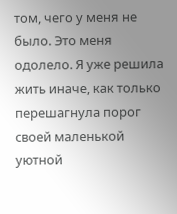том, чего у меня не было. Это меня одолело. Я уже решила жить иначе, как только перешагнула порог своей маленькой уютной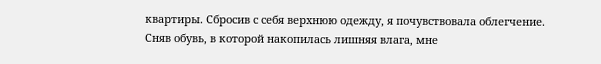квартиры. Сбросив с себя верхнюю одежду, я почувствовала облегчение. Сняв обувь, в которой накопилась лишняя влага, мне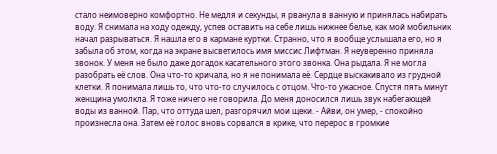стало неимоверно комфортно. Не медля и секунды, я рванула в ванную и принялась набирать воду. Я снимала на ходу одежду, успев оставить на себе лишь нижнее белье, как мой мобильник начал разрываться. Я нашла его в кармане куртки. Странно, что я вообще услышала его, но я забыла об этом, когда на экране высветилось имя миссис Лифтман. Я неуверенно приняла звонок. У меня не было даже догадок касательного этого звонка. Она рыдала. Я не могла разобрать её слов. Она что-то кричала, но я не понимала её. Сердце выскакивало из грудной клетки. Я понимала лишь то, что что-то случилось с отцом. Что-то ужасное. Спустя пять минут женщина умолкла. Я тоже ничего не говорила. До меня доносился лишь звук набегающей воды из ванной. Пар, что оттуда шел, разгорячил мои щеки. - Айви, он умер, - спокойно произнесла она. Затем её голос вновь сорвался в крике, что перерос в громкие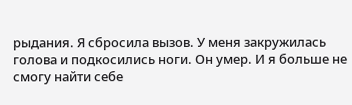рыдания. Я сбросила вызов. У меня закружилась голова и подкосились ноги. Он умер. И я больше не смогу найти себе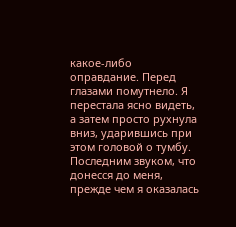какое-либо оправдание. Перед глазами помутнело. Я перестала ясно видеть, а затем просто рухнула вниз, ударившись при этом головой о тумбу. Последним звуком, что донесся до меня, прежде чем я оказалась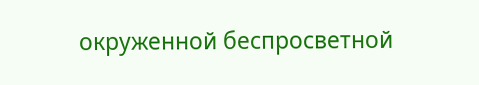окруженной беспросветной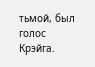тьмой, был голос Крэйга.